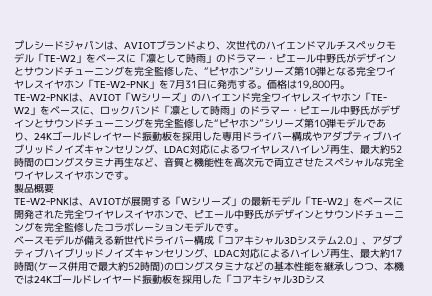プレシードジャパンは、AVIOTブランドより、次世代のハイエンドマルチスペックモデル「TE-W2」をベースに「凛として時雨」のドラマー・ピエール中野氏がデザインとサウンドチューニングを完全監修した、“ピヤホン”シリーズ第10弾となる完全ワイヤレスイヤホン「TE-W2-PNK」を7月31日に発売する。価格は19,800円。
TE-W2-PNKは、AVIOT「Wシリーズ」のハイエンド完全ワイヤレスイヤホン「TE-W2」をベースに、ロックバンド「凛として時雨」のドラマー・ピエール中野氏がデザインとサウンドチューニングを完全監修した“ピヤホン”シリーズ第10弾モデルであり、24Kゴールドレイヤード振動板を採用した専用ドライバー構成やアダプティブハイブリッドノイズキャンセリング、LDAC対応によるワイヤレスハイレゾ再生、最大約52時間のロングスタミナ再生など、音質と機能性を高次元で両立させたスペシャルな完全ワイヤレスイヤホンです。
製品概要
TE-W2-PNKは、AVIOTが展開する「Wシリーズ」の最新モデル「TE-W2」をベースに開発された完全ワイヤレスイヤホンで、ピエール中野氏がデザインとサウンドチューニングを完全監修したコラボレーションモデルです。
ベースモデルが備える新世代ドライバー構成「コアキシャル3Dシステム2.0」、アダプティブハイブリッドノイズキャンセリング、LDAC対応によるハイレゾ再生、最大約17時間(ケース併用で最大約52時間)のロングスタミナなどの基本性能を継承しつつ、本機では24Kゴールドレイヤード振動板を採用した「コアキシャル3Dシス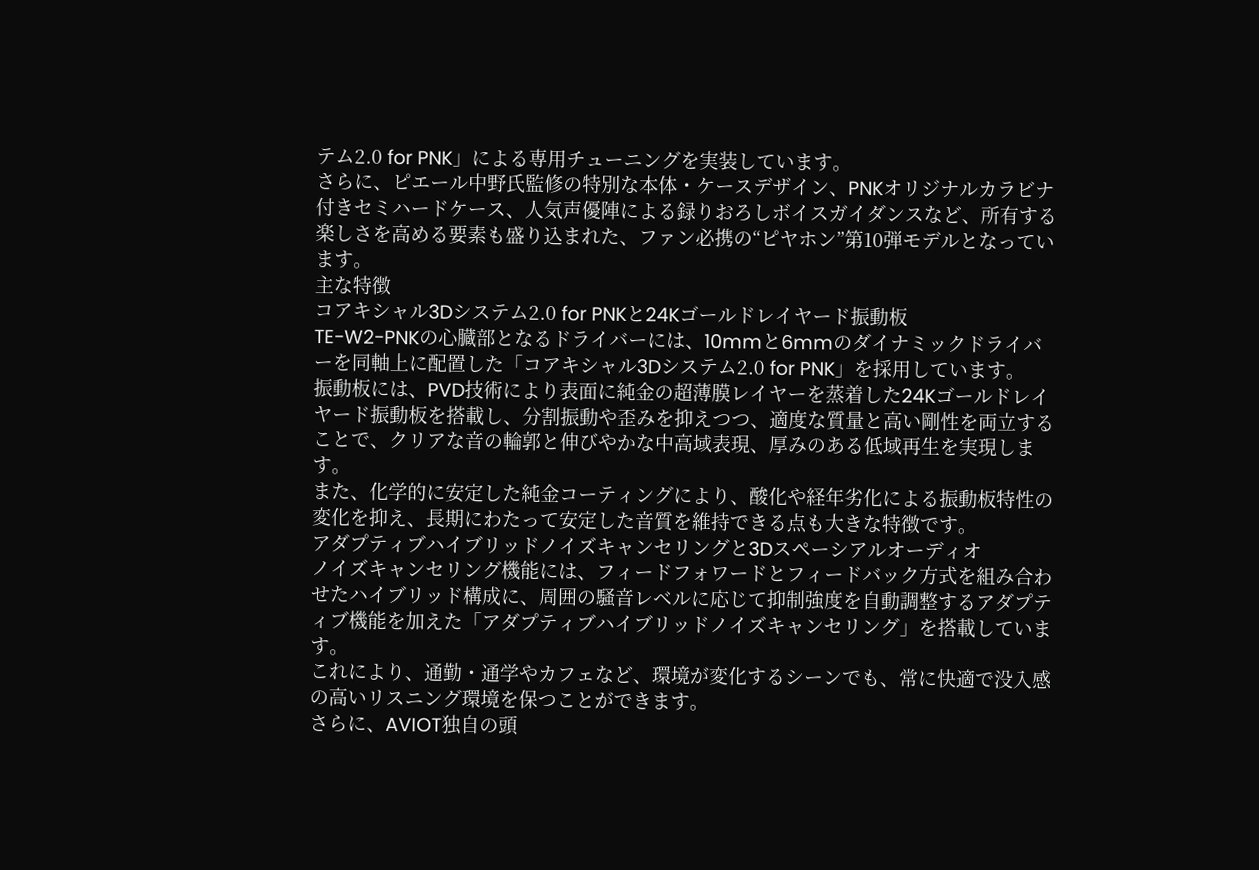テム2.0 for PNK」による専用チューニングを実装しています。
さらに、ピエール中野氏監修の特別な本体・ケースデザイン、PNKオリジナルカラビナ付きセミハードケース、人気声優陣による録りおろしボイスガイダンスなど、所有する楽しさを高める要素も盛り込まれた、ファン必携の“ピヤホン”第10弾モデルとなっています。
主な特徴
コアキシャル3Dシステム2.0 for PNKと24Kゴールドレイヤード振動板
TE-W2-PNKの心臓部となるドライバーには、10mmと6mmのダイナミックドライバーを同軸上に配置した「コアキシャル3Dシステム2.0 for PNK」を採用しています。
振動板には、PVD技術により表面に純金の超薄膜レイヤーを蒸着した24Kゴールドレイヤード振動板を搭載し、分割振動や歪みを抑えつつ、適度な質量と高い剛性を両立することで、クリアな音の輪郭と伸びやかな中高域表現、厚みのある低域再生を実現します。
また、化学的に安定した純金コーティングにより、酸化や経年劣化による振動板特性の変化を抑え、長期にわたって安定した音質を維持できる点も大きな特徴です。
アダプティブハイブリッドノイズキャンセリングと3Dスペーシアルオーディオ
ノイズキャンセリング機能には、フィードフォワードとフィードバック方式を組み合わせたハイブリッド構成に、周囲の騒音レベルに応じて抑制強度を自動調整するアダプティブ機能を加えた「アダプティブハイブリッドノイズキャンセリング」を搭載しています。
これにより、通勤・通学やカフェなど、環境が変化するシーンでも、常に快適で没入感の高いリスニング環境を保つことができます。
さらに、AVIOT独自の頭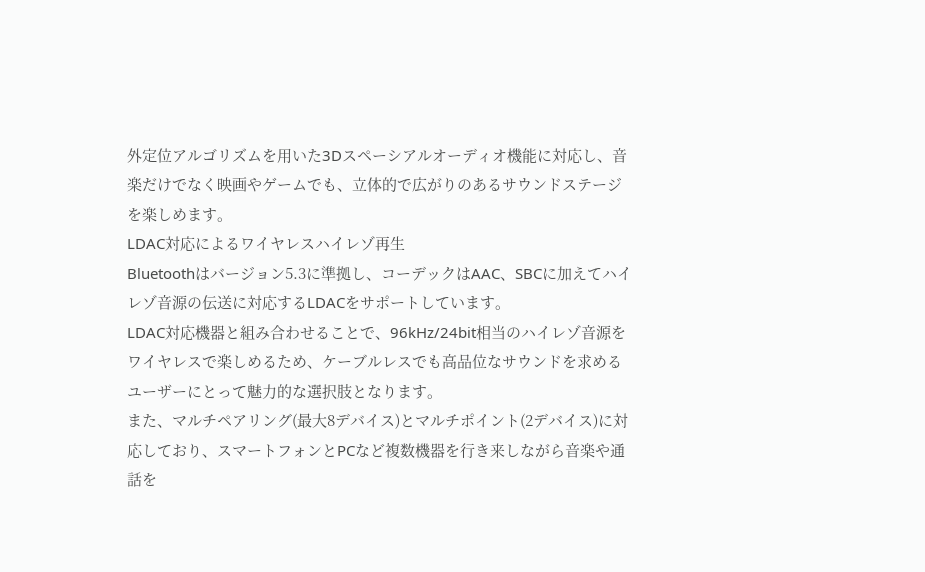外定位アルゴリズムを用いた3Dスペーシアルオーディオ機能に対応し、音楽だけでなく映画やゲームでも、立体的で広がりのあるサウンドステージを楽しめます。
LDAC対応によるワイヤレスハイレゾ再生
Bluetoothはバージョン5.3に準拠し、コーデックはAAC、SBCに加えてハイレゾ音源の伝送に対応するLDACをサポートしています。
LDAC対応機器と組み合わせることで、96kHz/24bit相当のハイレゾ音源をワイヤレスで楽しめるため、ケーブルレスでも高品位なサウンドを求めるユーザーにとって魅力的な選択肢となります。
また、マルチペアリング(最大8デバイス)とマルチポイント(2デバイス)に対応しており、スマートフォンとPCなど複数機器を行き来しながら音楽や通話を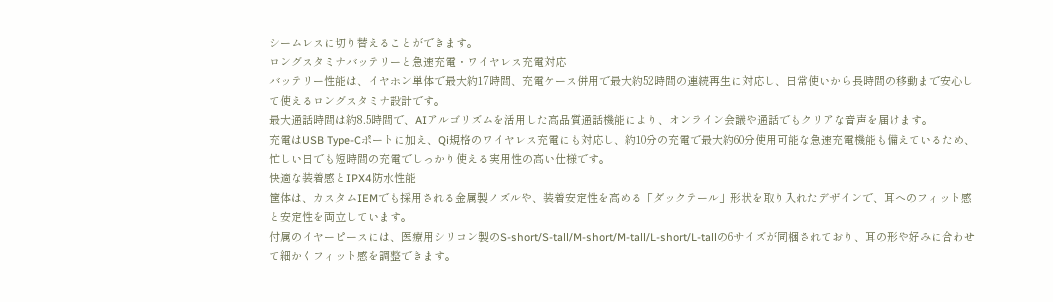シームレスに切り替えることができます。
ロングスタミナバッテリーと急速充電・ワイヤレス充電対応
バッテリー性能は、イヤホン単体で最大約17時間、充電ケース併用で最大約52時間の連続再生に対応し、日常使いから長時間の移動まで安心して使えるロングスタミナ設計です。
最大通話時間は約8.5時間で、AIアルゴリズムを活用した高品質通話機能により、オンライン会議や通話でもクリアな音声を届けます。
充電はUSB Type-Cポートに加え、Qi規格のワイヤレス充電にも対応し、約10分の充電で最大約60分使用可能な急速充電機能も備えているため、忙しい日でも短時間の充電でしっかり使える実用性の高い仕様です。
快適な装着感とIPX4防水性能
筐体は、カスタムIEMでも採用される金属製ノズルや、装着安定性を高める「ダックテール」形状を取り入れたデザインで、耳へのフィット感と安定性を両立しています。
付属のイヤーピースには、医療用シリコン製のS-short/S-tall/M-short/M-tall/L-short/L-tallの6サイズが同梱されており、耳の形や好みに合わせて細かくフィット感を調整できます。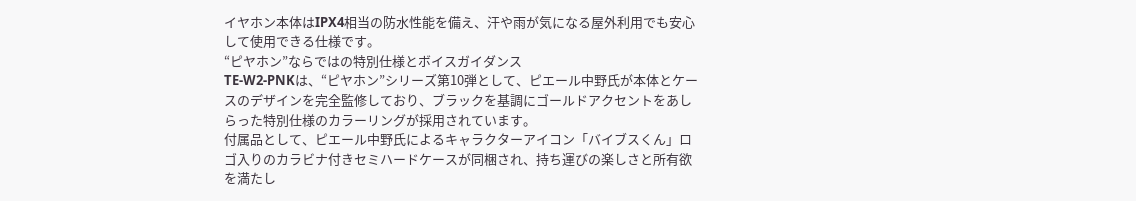イヤホン本体はIPX4相当の防水性能を備え、汗や雨が気になる屋外利用でも安心して使用できる仕様です。
“ピヤホン”ならではの特別仕様とボイスガイダンス
TE-W2-PNKは、“ピヤホン”シリーズ第10弾として、ピエール中野氏が本体とケースのデザインを完全監修しており、ブラックを基調にゴールドアクセントをあしらった特別仕様のカラーリングが採用されています。
付属品として、ピエール中野氏によるキャラクターアイコン「バイブスくん」ロゴ入りのカラビナ付きセミハードケースが同梱され、持ち運びの楽しさと所有欲を満たし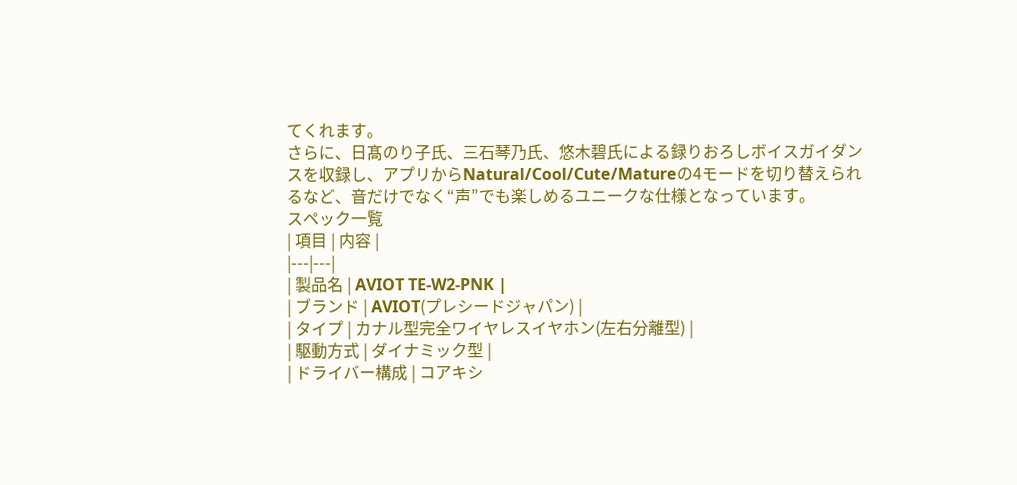てくれます。
さらに、日髙のり子氏、三石琴乃氏、悠木碧氏による録りおろしボイスガイダンスを収録し、アプリからNatural/Cool/Cute/Matureの4モードを切り替えられるなど、音だけでなく“声”でも楽しめるユニークな仕様となっています。
スペック一覧
| 項目 | 内容 |
|---|---|
| 製品名 | AVIOT TE-W2-PNK |
| ブランド | AVIOT(プレシードジャパン) |
| タイプ | カナル型完全ワイヤレスイヤホン(左右分離型) |
| 駆動方式 | ダイナミック型 |
| ドライバー構成 | コアキシ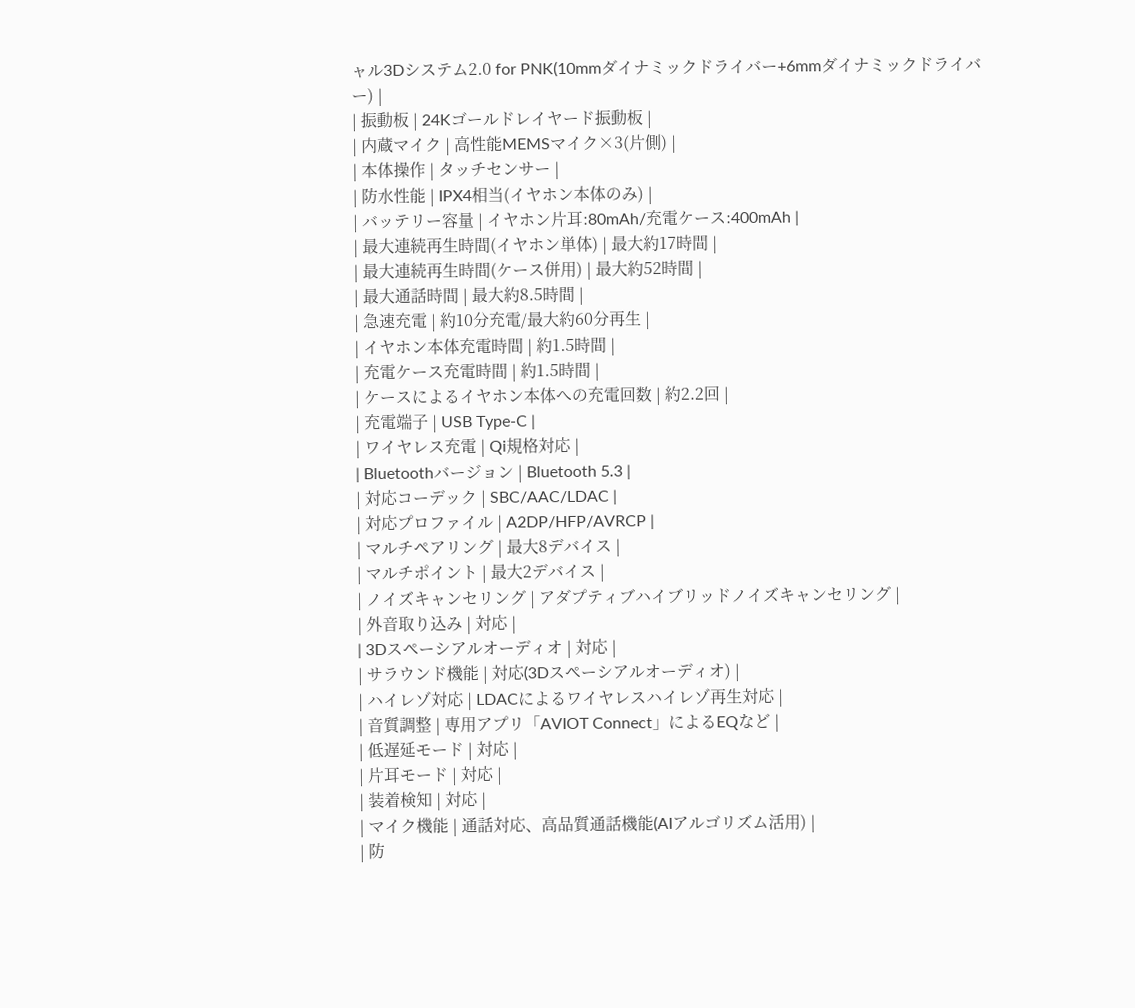ャル3Dシステム2.0 for PNK(10mmダイナミックドライバー+6mmダイナミックドライバー) |
| 振動板 | 24Kゴールドレイヤード振動板 |
| 内蔵マイク | 高性能MEMSマイク×3(片側) |
| 本体操作 | タッチセンサー |
| 防水性能 | IPX4相当(イヤホン本体のみ) |
| バッテリー容量 | イヤホン片耳:80mAh/充電ケース:400mAh |
| 最大連続再生時間(イヤホン単体) | 最大約17時間 |
| 最大連続再生時間(ケース併用) | 最大約52時間 |
| 最大通話時間 | 最大約8.5時間 |
| 急速充電 | 約10分充電/最大約60分再生 |
| イヤホン本体充電時間 | 約1.5時間 |
| 充電ケース充電時間 | 約1.5時間 |
| ケースによるイヤホン本体への充電回数 | 約2.2回 |
| 充電端子 | USB Type-C |
| ワイヤレス充電 | Qi規格対応 |
| Bluetoothバージョン | Bluetooth 5.3 |
| 対応コーデック | SBC/AAC/LDAC |
| 対応プロファイル | A2DP/HFP/AVRCP |
| マルチペアリング | 最大8デバイス |
| マルチポイント | 最大2デバイス |
| ノイズキャンセリング | アダプティブハイブリッドノイズキャンセリング |
| 外音取り込み | 対応 |
| 3Dスペーシアルオーディオ | 対応 |
| サラウンド機能 | 対応(3Dスペーシアルオーディオ) |
| ハイレゾ対応 | LDACによるワイヤレスハイレゾ再生対応 |
| 音質調整 | 専用アプリ「AVIOT Connect」によるEQなど |
| 低遅延モード | 対応 |
| 片耳モード | 対応 |
| 装着検知 | 対応 |
| マイク機能 | 通話対応、高品質通話機能(AIアルゴリズム活用) |
| 防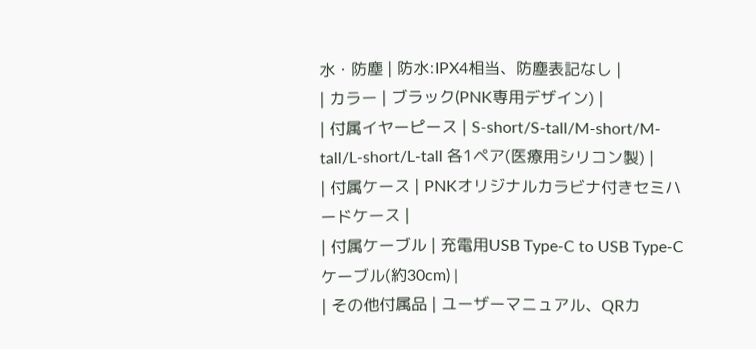水・防塵 | 防水:IPX4相当、防塵表記なし |
| カラー | ブラック(PNK専用デザイン) |
| 付属イヤーピース | S-short/S-tall/M-short/M-tall/L-short/L-tall 各1ペア(医療用シリコン製) |
| 付属ケース | PNKオリジナルカラビナ付きセミハードケース |
| 付属ケーブル | 充電用USB Type-C to USB Type-Cケーブル(約30cm) |
| その他付属品 | ユーザーマニュアル、QRカ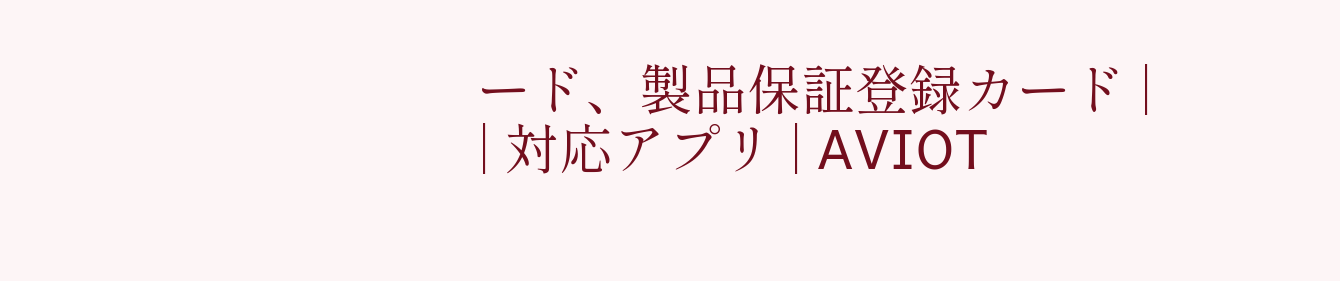ード、製品保証登録カード |
| 対応アプリ | AVIOT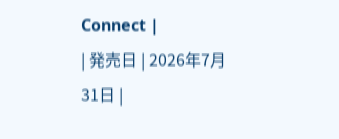Connect |
| 発売日 | 2026年7月31日 |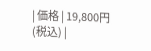| 価格 | 19,800円(税込) |